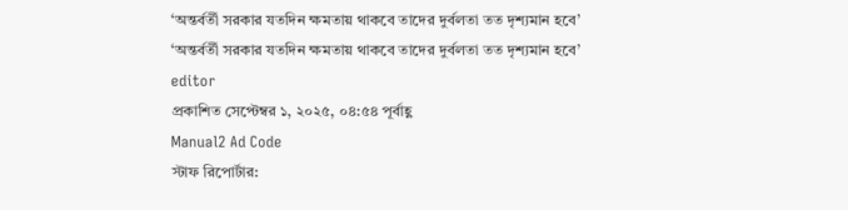‘অন্তর্বর্তী সরকার যতদিন ক্ষমতায় থাকবে তাদের দুর্বলতা তত দৃশ্যমান হবে’
‘অন্তর্বর্তী সরকার যতদিন ক্ষমতায় থাকবে তাদের দুর্বলতা তত দৃশ্যমান হবে’
editor
প্রকাশিত সেপ্টেম্বর ১, ২০২৫, ০৪:৫৪ পূর্বাহ্ণ
Manual2 Ad Code
স্টাফ রিপোর্টার: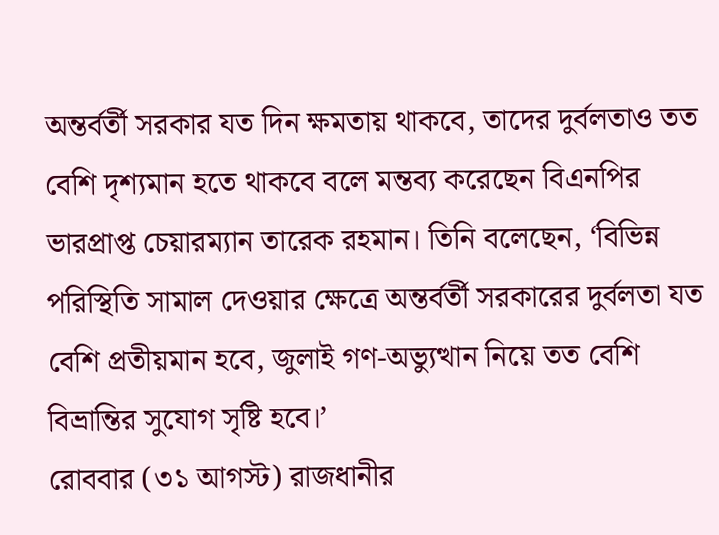অন্তর্বর্তী সরকার যত দিন ক্ষমতায় থাকবে, তাদের দুর্বলতাও তত বেশি দৃশ্যমান হতে থাকবে বলে মন্তব্য করেছেন বিএনপির ভারপ্রাপ্ত চেয়ারম্যান তারেক রহমান। তিনি বলেছেন, ‘বিভিন্ন পরিস্থিতি সামাল দেওয়ার ক্ষেত্রে অন্তর্বর্তী সরকারের দুর্বলতা যত বেশি প্রতীয়মান হবে, জুলাই গণ-অভ্যুত্থান নিয়ে তত বেশি বিভ্রান্তির সুযোগ সৃষ্টি হবে।’
রোববার (৩১ আগস্ট) রাজধানীর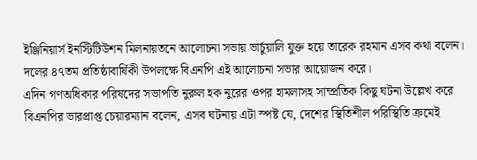ইঞ্জিনিয়ার্স ইনস্টিটিউশন মিলনায়তনে আলোচনা সভায় ভার্চুয়ালি যুক্ত হয়ে তারেক রহমান এসব কথা বলেন। দলের ৪৭তম প্রতিষ্ঠাবার্ষিকী উপলক্ষে বিএনপি এই আলোচনা সভার আয়োজন করে।
এদিন গণঅধিকার পরিষদের সভাপতি নুরুল হক নুরের ওপর হামলাসহ সাম্প্রতিক কিছু ঘটনা উল্লেখ করে বিএনপির ভারপ্রাপ্ত চেয়ারম্যান বলেন, এসব ঘটনায় এটা স্পষ্ট যে, দেশের স্থিতিশীল পরিস্থিতি ক্রমেই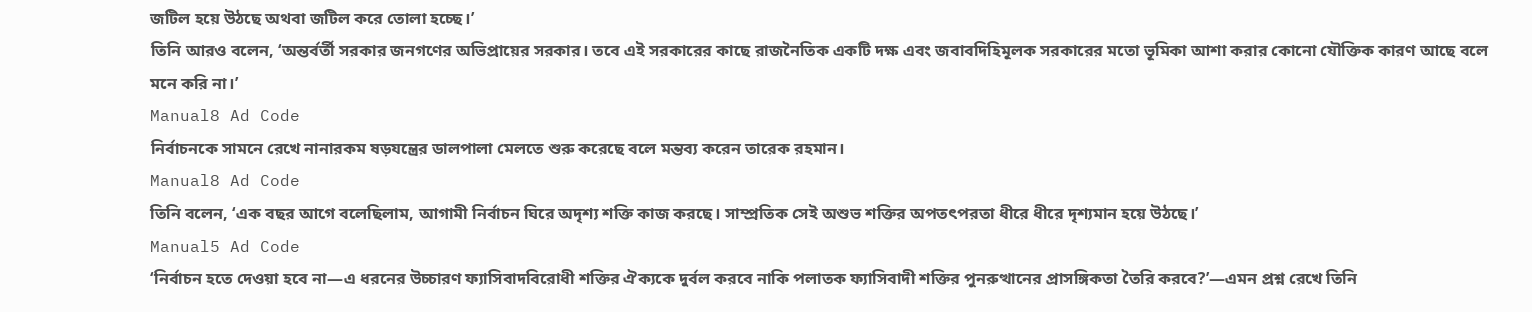জটিল হয়ে উঠছে অথবা জটিল করে তোলা হচ্ছে।’
তিনি আরও বলেন, ‘অন্তর্বর্তী সরকার জনগণের অভিপ্রায়ের সরকার। তবে এই সরকারের কাছে রাজনৈতিক একটি দক্ষ এবং জবাবদিহিমূলক সরকারের মতো ভূমিকা আশা করার কোনো যৌক্তিক কারণ আছে বলে মনে করি না।’
Manual8 Ad Code
নির্বাচনকে সামনে রেখে নানারকম ষড়যন্ত্রের ডালপালা মেলতে শুরু করেছে বলে মন্তব্য করেন তারেক রহমান।
Manual8 Ad Code
তিনি বলেন, ‘এক বছর আগে বলেছিলাম, আগামী নির্বাচন ঘিরে অদৃশ্য শক্তি কাজ করছে। সাম্প্রতিক সেই অশুভ শক্তির অপতৎপরতা ধীরে ধীরে দৃশ্যমান হয়ে উঠছে।’
Manual5 Ad Code
‘নির্বাচন হতে দেওয়া হবে না—এ ধরনের উচ্চারণ ফ্যাসিবাদবিরোধী শক্তির ঐক্যকে দুর্বল করবে নাকি পলাতক ফ্যাসিবাদী শক্তির পুনরুত্থানের প্রাসঙ্গিকতা তৈরি করবে?’—এমন প্রশ্ন রেখে তিনি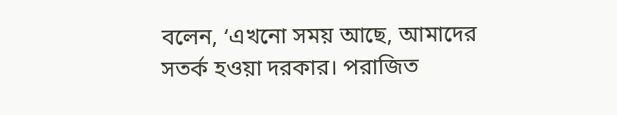বলেন, ‘এখনো সময় আছে, আমাদের সতর্ক হওয়া দরকার। পরাজিত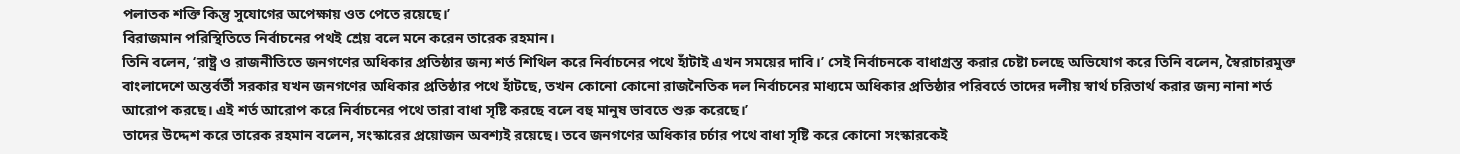পলাতক শক্তি কিন্তু সুযোগের অপেক্ষায় ওত পেতে রয়েছে।’
বিরাজমান পরিস্থিতিতে নির্বাচনের পথই শ্রেয় বলে মনে করেন তারেক রহমান।
তিনি বলেন, ‘রাষ্ট্র ও রাজনীতিতে জনগণের অধিকার প্রতিষ্ঠার জন্য শর্ত শিথিল করে নির্বাচনের পথে হাঁটাই এখন সময়ের দাবি।’ সেই নির্বাচনকে বাধাগ্রস্ত করার চেষ্টা চলছে অভিযোগ করে তিনি বলেন, স্বৈরাচারমুক্ত বাংলাদেশে অন্তর্বর্তী সরকার যখন জনগণের অধিকার প্রতিষ্ঠার পথে হাঁটছে, তখন কোনো কোনো রাজনৈতিক দল নির্বাচনের মাধ্যমে অধিকার প্রতিষ্ঠার পরিবর্তে তাদের দলীয় স্বার্থ চরিতার্থ করার জন্য নানা শর্ত আরোপ করছে। এই শর্ত আরোপ করে নির্বাচনের পথে তারা বাধা সৃষ্টি করছে বলে বহু মানুষ ভাবতে শুরু করেছে।’
তাদের উদ্দেশ করে তারেক রহমান বলেন, সংস্কারের প্রয়োজন অবশ্যই রয়েছে। তবে জনগণের অধিকার চর্চার পথে বাধা সৃষ্টি করে কোনো সংস্কারকেই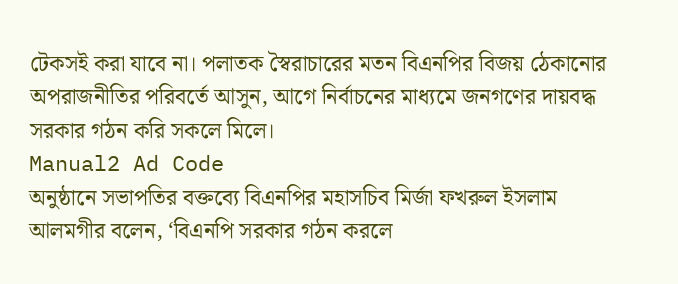টেকসই করা যাবে না। পলাতক স্বৈরাচারের মতন বিএনপির বিজয় ঠেকানোর অপরাজনীতির পরিবর্তে আসুন, আগে নির্বাচনের মাধ্যমে জনগণের দায়বদ্ধ সরকার গঠন করি সকলে মিলে।
Manual2 Ad Code
অনুষ্ঠানে সভাপতির বক্তব্যে বিএনপির মহাসচিব মির্জা ফখরুল ইসলাম আলমগীর বলেন, ‘বিএনপি সরকার গঠন করলে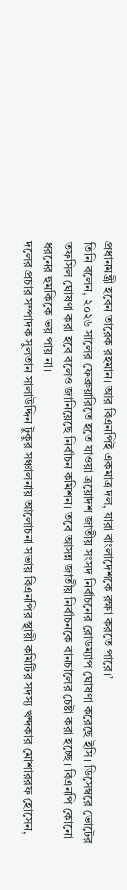প্রধানমন্ত্রী হবেন তারেক রহমান। আর বিএনপিই একমাত্র দল, যারা বাংলাদেশকে রক্ষা করতে পারে।’
তিনি বলেন, ২০২৬ সালের ফেব্রুয়ারিতে হতে যাওয়া ত্রয়োদশ জাতীয় সংসদ নির্বাচনের রোডম্যাপ ঘোষণা করেছে ইসি। ডিসেম্বরে ভোটের তফসিল ঘোষণা করা হবে বলেও জানিয়েছে নির্বাচন কমিশন। তবে আসন্ন জাতীয় নির্বাচনকে বানচালের চেষ্টা করা হচ্ছে। বিএনপি কোনো ধরনের হুমকিকে ভয় পায় না।
দলের প্রচার সম্পাদক সুলতান সালাউদ্দিন টুকুর সঞ্চালনায় আলোচনা সভায় বিএনপির স্থায়ী কমিটির সদস্য খন্দকার মোশাররফ হোসেন,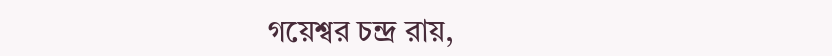গয়েশ্বর চন্দ্র রায়,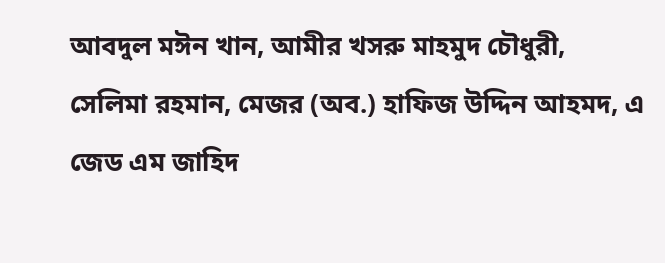আবদুল মঈন খান, আমীর খসরু মাহমুদ চৌধুরী, সেলিমা রহমান, মেজর (অব.) হাফিজ উদ্দিন আহমদ, এ জেড এম জাহিদ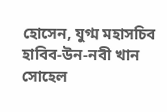হোসেন, যুগ্ম মহাসচিব হাবিব-উন-নবী খান সোহেল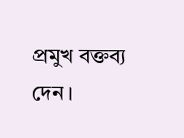প্রমুখ বক্তব্য দেন।